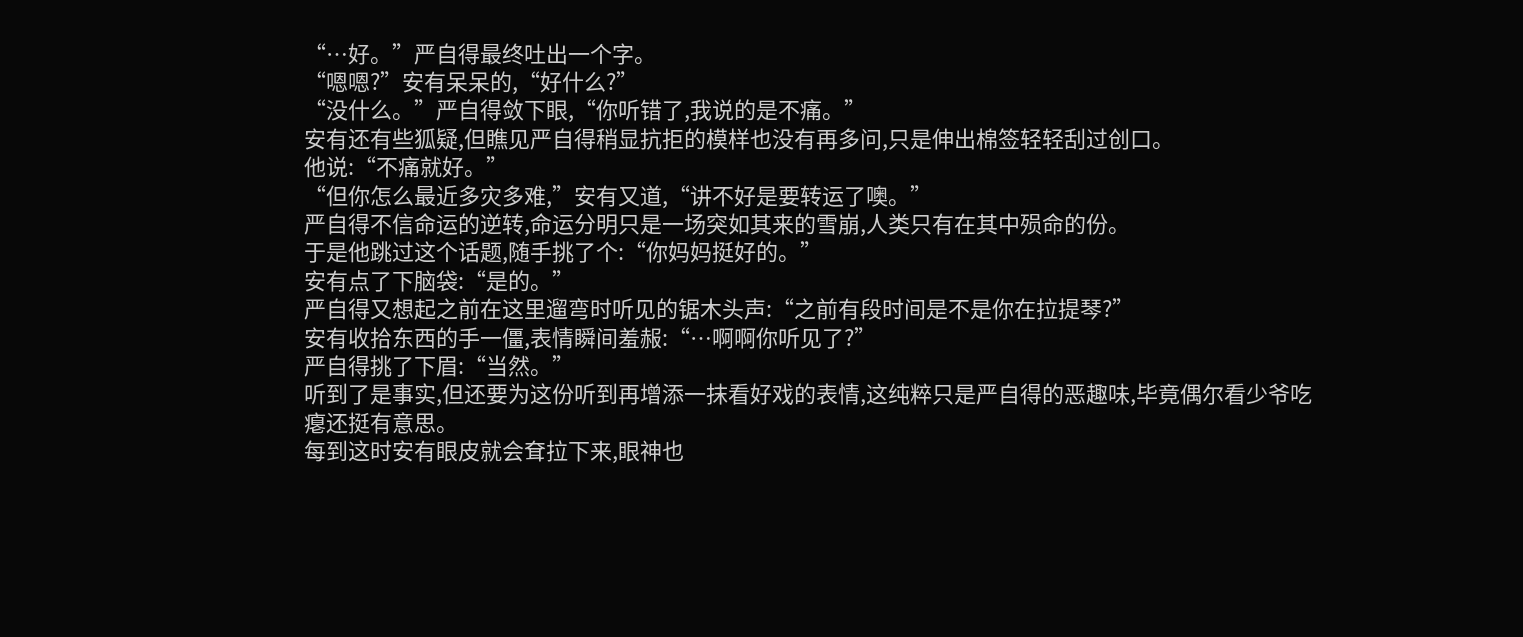“…好。”严自得最终吐出一个字。
“嗯嗯?”安有呆呆的,“好什么?”
“没什么。”严自得敛下眼,“你听错了,我说的是不痛。”
安有还有些狐疑,但瞧见严自得稍显抗拒的模样也没有再多问,只是伸出棉签轻轻刮过创口。
他说:“不痛就好。”
“但你怎么最近多灾多难,”安有又道,“讲不好是要转运了噢。”
严自得不信命运的逆转,命运分明只是一场突如其来的雪崩,人类只有在其中殒命的份。
于是他跳过这个话题,随手挑了个:“你妈妈挺好的。”
安有点了下脑袋:“是的。”
严自得又想起之前在这里遛弯时听见的锯木头声:“之前有段时间是不是你在拉提琴?”
安有收拾东西的手一僵,表情瞬间羞赧:“…啊啊你听见了?”
严自得挑了下眉:“当然。”
听到了是事实,但还要为这份听到再增添一抹看好戏的表情,这纯粹只是严自得的恶趣味,毕竟偶尔看少爷吃瘪还挺有意思。
每到这时安有眼皮就会耷拉下来,眼神也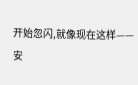开始忽闪,就像现在这样——
安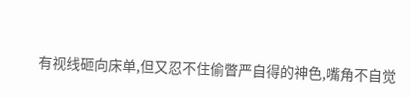有视线砸向床单,但又忍不住偷瞥严自得的神色,嘴角不自觉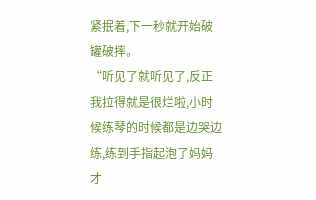紧抿着,下一秒就开始破罐破摔。
“听见了就听见了,反正我拉得就是很烂啦,小时候练琴的时候都是边哭边练,练到手指起泡了妈妈才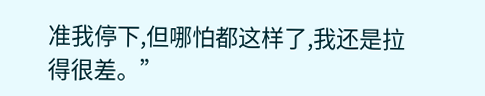准我停下,但哪怕都这样了,我还是拉得很差。”